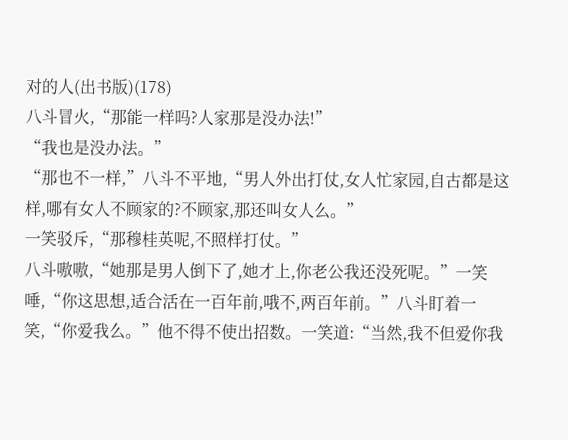对的人(出书版)(178)
八斗冒火,“那能一样吗?人家那是没办法!”
“我也是没办法。”
“那也不一样,”八斗不平地,“男人外出打仗,女人忙家园,自古都是这样,哪有女人不顾家的?不顾家,那还叫女人么。”
一笑驳斥,“那穆桂英呢,不照样打仗。”
八斗嗷嗷,“她那是男人倒下了,她才上,你老公我还没死呢。”一笑唾,“你这思想,适合活在一百年前,哦不,两百年前。”八斗盯着一笑,“你爱我么。”他不得不使出招数。一笑道:“当然,我不但爱你我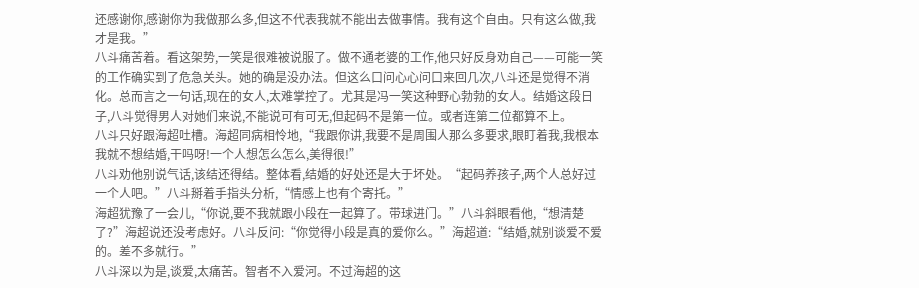还感谢你,感谢你为我做那么多,但这不代表我就不能出去做事情。我有这个自由。只有这么做,我才是我。”
八斗痛苦着。看这架势,一笑是很难被说服了。做不通老婆的工作,他只好反身劝自己——可能一笑的工作确实到了危急关头。她的确是没办法。但这么口问心心问口来回几次,八斗还是觉得不消化。总而言之一句话,现在的女人,太难掌控了。尤其是冯一笑这种野心勃勃的女人。结婚这段日子,八斗觉得男人对她们来说,不能说可有可无,但起码不是第一位。或者连第二位都算不上。
八斗只好跟海超吐槽。海超同病相怜地,“我跟你讲,我要不是周围人那么多要求,眼盯着我,我根本我就不想结婚,干吗呀!一个人想怎么怎么,美得很!”
八斗劝他别说气话,该结还得结。整体看,结婚的好处还是大于坏处。“起码养孩子,两个人总好过一个人吧。”八斗掰着手指头分析,“情感上也有个寄托。”
海超犹豫了一会儿,“你说,要不我就跟小段在一起算了。带球进门。”八斗斜眼看他,“想清楚了?”海超说还没考虑好。八斗反问:“你觉得小段是真的爱你么。”海超道:“结婚,就别谈爱不爱的。差不多就行。”
八斗深以为是,谈爱,太痛苦。智者不入爱河。不过海超的这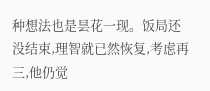种想法也是昙花一现。饭局还没结束,理智就已然恢复,考虑再三,他仍觉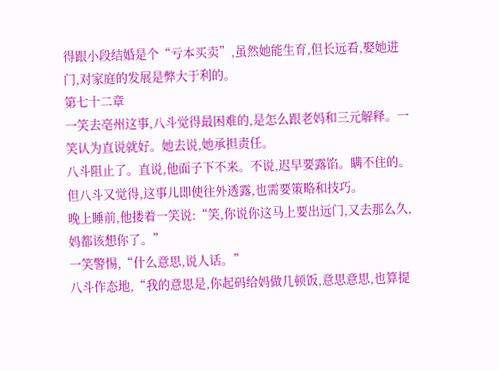得跟小段结婚是个“亏本买卖”,虽然她能生育,但长远看,娶她进门,对家庭的发展是弊大于利的。
第七十二章
一笑去亳州这事,八斗觉得最困难的,是怎么跟老妈和三元解释。一笑认为直说就好。她去说,她承担责任。
八斗阻止了。直说,他面子下不来。不说,迟早要露馅。瞒不住的。但八斗又觉得,这事儿即使往外透露,也需要策略和技巧。
晚上睡前,他搂着一笑说:“笑,你说你这马上要出远门,又去那么久,妈都该想你了。”
一笑警惕,“什么意思,说人话。”
八斗作态地,“我的意思是,你起码给妈做几顿饭,意思意思,也算提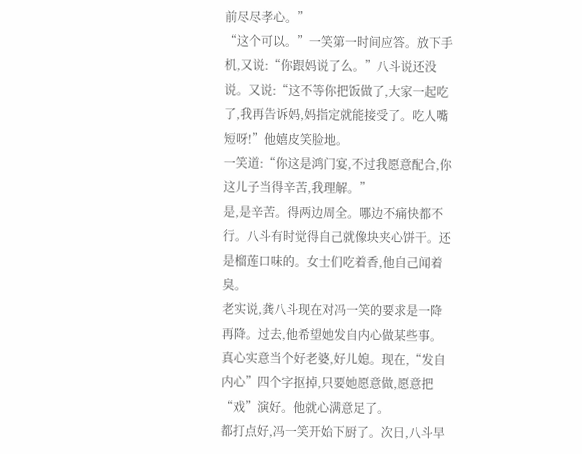前尽尽孝心。”
“这个可以。”一笑第一时间应答。放下手机,又说:“你跟妈说了么。”八斗说还没说。又说:“这不等你把饭做了,大家一起吃了,我再告诉妈,妈指定就能接受了。吃人嘴短呀!”他嬉皮笑脸地。
一笑道:“你这是鸿门宴,不过我愿意配合,你这儿子当得辛苦,我理解。”
是,是辛苦。得两边周全。哪边不痛快都不行。八斗有时觉得自己就像块夹心饼干。还是榴莲口味的。女士们吃着香,他自己闻着臭。
老实说,龚八斗现在对冯一笑的要求是一降再降。过去,他希望她发自内心做某些事。真心实意当个好老婆,好儿媳。现在,“发自内心”四个字抠掉,只要她愿意做,愿意把“戏”演好。他就心满意足了。
都打点好,冯一笑开始下厨了。次日,八斗早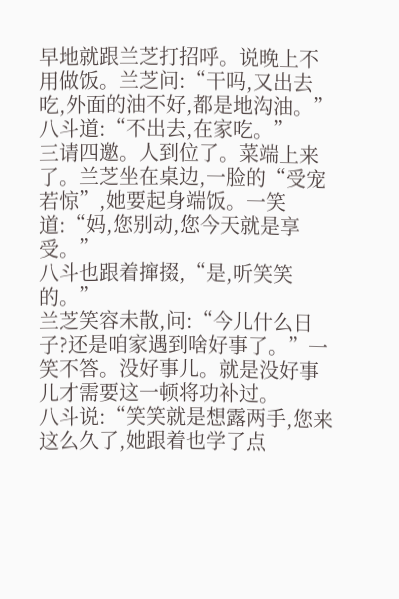早地就跟兰芝打招呼。说晚上不用做饭。兰芝问:“干吗,又出去吃,外面的油不好,都是地沟油。”
八斗道:“不出去,在家吃。”
三请四邀。人到位了。菜端上来了。兰芝坐在桌边,一脸的“受宠若惊”,她要起身端饭。一笑道:“妈,您别动,您今天就是享受。”
八斗也跟着撺掇,“是,听笑笑的。”
兰芝笑容未散,问:“今儿什么日子?还是咱家遇到啥好事了。”一笑不答。没好事儿。就是没好事儿才需要这一顿将功补过。
八斗说:“笑笑就是想露两手,您来这么久了,她跟着也学了点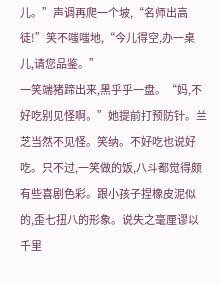儿。”声调再爬一个坡,“名师出高徒!”笑不嗤嗤地,“今儿得空,办一桌儿,请您品鉴。”
一笑端猪蹄出来,黑乎乎一盘。“妈,不好吃别见怪啊。”她提前打预防针。兰芝当然不见怪。笑纳。不好吃也说好吃。只不过,一笑做的饭,八斗都觉得颇有些喜剧色彩。跟小孩子捏橡皮泥似的,歪七扭八的形象。说失之毫厘谬以千里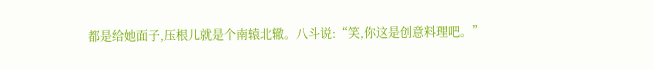都是给她面子,压根儿就是个南辕北辙。八斗说:“笑,你这是创意料理吧。”